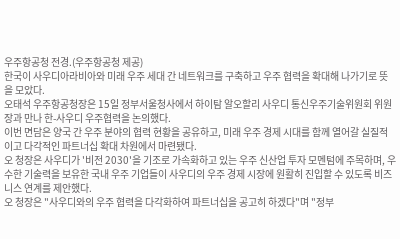우주항공청 전경.(우주항공청 제공)
한국이 사우디아라비아와 미래 우주 세대 간 네트워크를 구축하고 우주 협력을 확대해 나가기로 뜻을 모았다.
오태석 우주항공청장은 15일 정부서울청사에서 하이탐 알오할리 사우디 통신우주기술위원회 위원장과 만나 한-사우디 우주협력을 논의했다.
이번 면담은 양국 간 우주 분야의 협력 현황을 공유하고, 미래 우주 경제 시대를 함께 열어갈 실질적이고 다각적인 파트너십 확대 차원에서 마련됐다.
오 청장은 사우디가 '비전 2030'을 기조로 가속화하고 있는 우주 신산업 투자 모멘텀에 주목하며, 우수한 기술력을 보유한 국내 우주 기업들이 사우디의 우주 경제 시장에 원활히 진입할 수 있도록 비즈니스 연계를 제안했다.
오 청장은 "사우디와의 우주 협력을 다각화하여 파트너십을 공고히 하겠다"며 "정부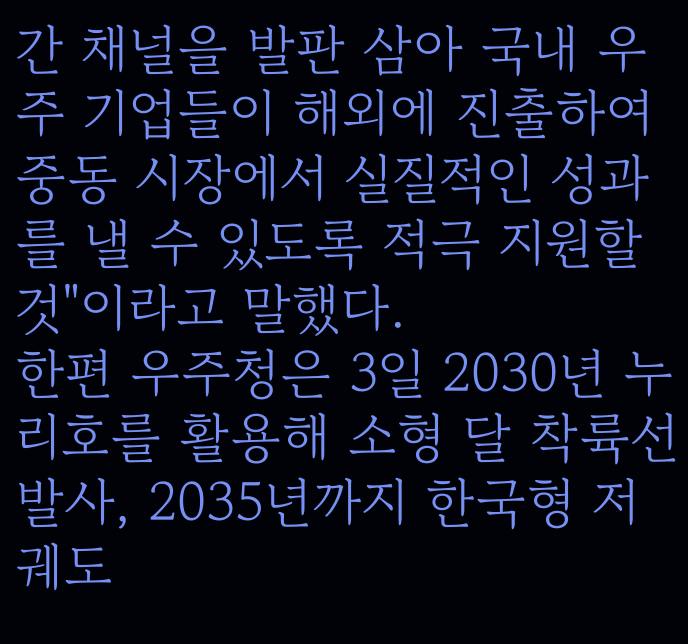간 채널을 발판 삼아 국내 우주 기업들이 해외에 진출하여 중동 시장에서 실질적인 성과를 낼 수 있도록 적극 지원할 것"이라고 말했다.
한편 우주청은 3일 2030년 누리호를 활용해 소형 달 착륙선 발사, 2035년까지 한국형 저궤도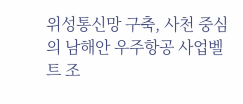위성통신망 구축, 사천 중심의 남해안 우주항공 사업벨트 조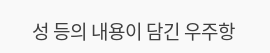성 등의 내용이 담긴 우주항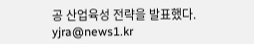공 산업육성 전략을 발표했다.
yjra@news1.kr